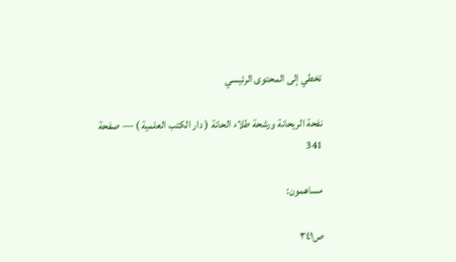تخطي إلى المحتوى الرئيسي

نفحة الريحانة ورشحة طلاء الحانة ( دار الكتب العلمية ) — صفحة 341

مساهمون:

ص٣٤١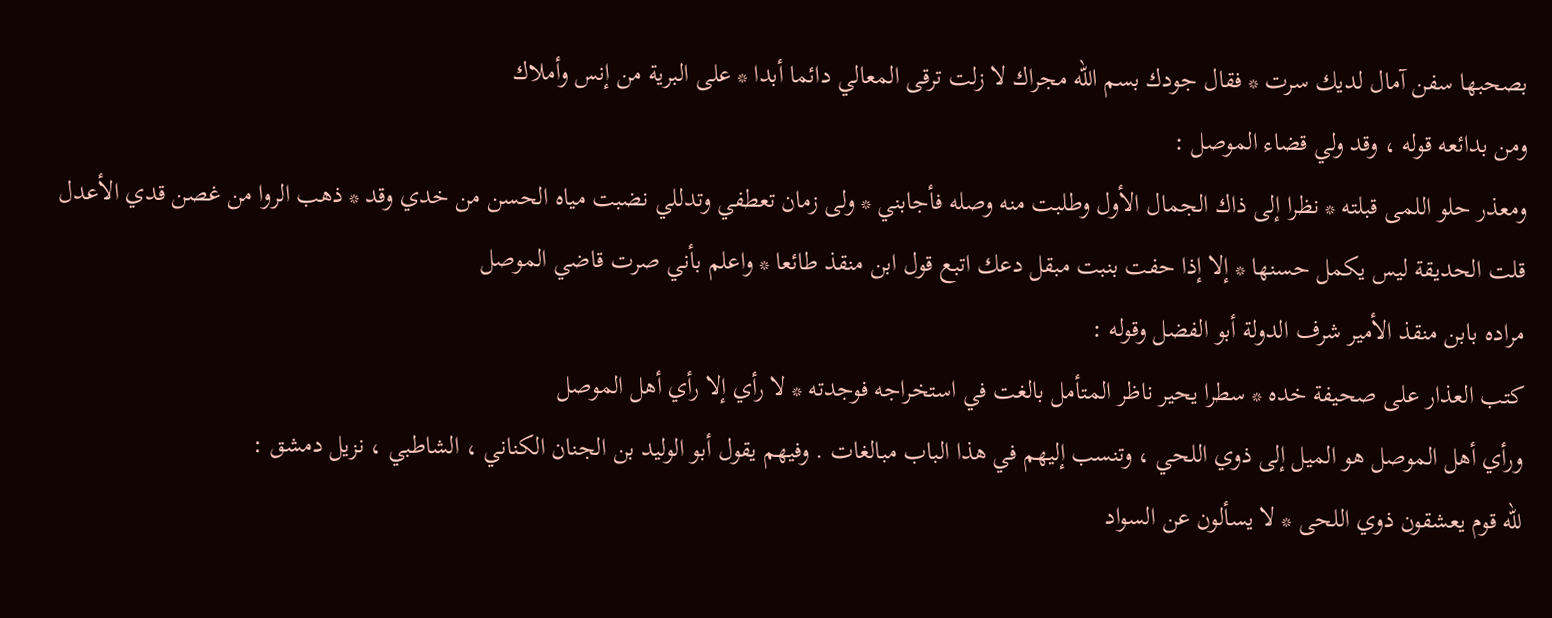بصحبها سفن آمال لديك سرت * فقال جودك بسم اللّه مجراك لا زلت ترقى المعالي دائما أبدا * على البرية من إنس وأملاك
ومن بدائعه قوله ، وقد ولي قضاء الموصل :
ومعذر حلو اللمى قبلته * نظرا إلى ذاك الجمال الأول وطلبت منه وصله فأجابني * ولى زمان تعطفي وتدللي نضبت مياه الحسن من خدي وقد * ذهب الروا من غصن قدي الأعدل قلت الحديقة ليس يكمل حسنها * إلا إذا حفت بنبت مبقل دعك اتبع قول ابن منقذ طائعا * واعلم بأني صرت قاضي الموصل
مراده بابن منقذ الأمير شرف الدولة أبو الفضل وقوله :
كتب العذار على صحيفة خده * سطرا يحير ناظر المتأمل بالغت في استخراجه فوجدته * لا رأي إلا رأي أهل الموصل
ورأي أهل الموصل هو الميل إلى ذوي اللحي ، وتنسب إليهم في هذا الباب مبالغات . وفيهم يقول أبو الوليد بن الجنان الكناني ، الشاطبي ، نزيل دمشق :
للّه قوم يعشقون ذوي اللحى * لا يسألون عن السواد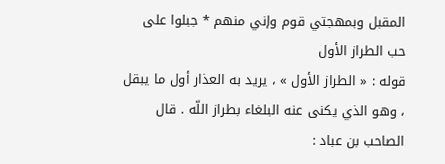المقبل وبمهجتي قوم وإني منهم * جبلوا على حب الطراز الأول
قوله : « الطراز الأول » ، يريد به العذار أول ما يبقل ، وهو الذي يكنى عنه البلغاء بطراز اللّه . قال الصاحب بن عباد :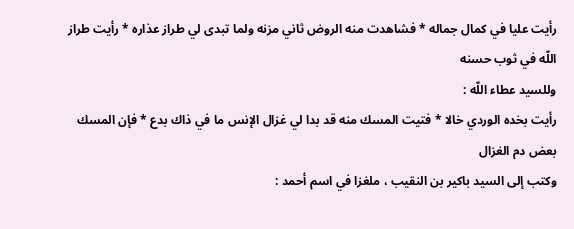رأيت عليا في كمال جماله * فشاهدت منه الروض ثاني مزنه ولما تبدى لي طراز عذاره * رأيت طراز اللّه في ثوب حسنه
وللسيد عطاء اللّه :
رأيت بخده الوردي خالا * فتيت المسك منه قد بدا لي غزال الإنس ما في ذاك بدع * فإن المسك بعض دم الغزال
وكتب إلى السيد باكير بن النقيب ، ملغزا في اسم أحمد :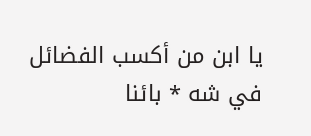يا ابن من أكسب الفضائل في شه * بائنا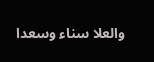والعلا سناء وسعدا